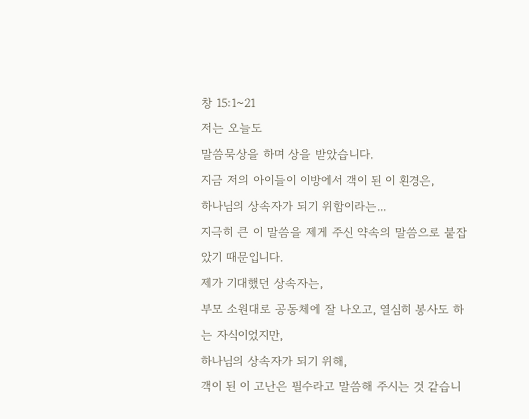창 15:1~21
저는 오늘도
말씀묵상을 하며 상을 받았습니다.
지금 저의 아이들이 이방에서 객이 된 이 횐경은,
하나님의 상속자가 되기 위함이라는...
지극히 큰 이 말씀을 제게 주신 약속의 말씀으로 붙잡았기 때문입니다.
제가 기대했던 상속자는,
부모 소원대로 공동체에 잘 나오고, 열심히 봉사도 하는 자식이었지만,
하나님의 상속자가 되기 위해,
객이 된 이 고난은 필수라고 말씀해 주시는 것 같습니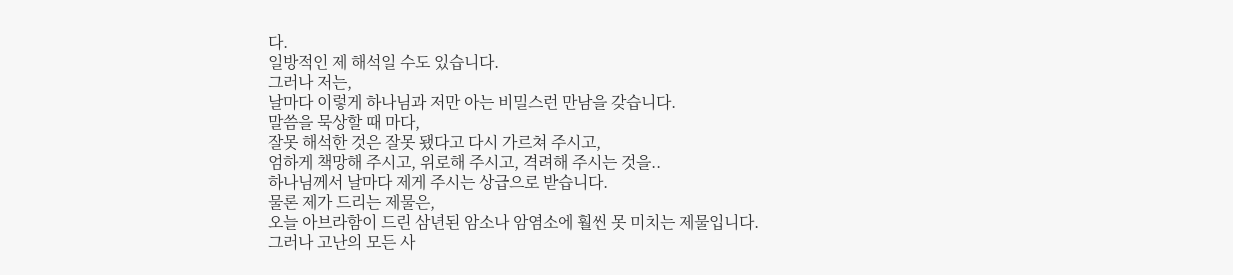다.
일방적인 제 해석일 수도 있습니다.
그러나 저는,
날마다 이렇게 하나님과 저만 아는 비밀스런 만남을 갖습니다.
말씀을 묵상할 때 마다,
잘못 해석한 것은 잘못 됐다고 다시 가르쳐 주시고,
엄하게 책망해 주시고, 위로해 주시고, 격려해 주시는 것을..
하나님께서 날마다 제게 주시는 상급으로 받습니다.
물론 제가 드리는 제물은,
오늘 아브라함이 드린 삼년된 암소나 암염소에 훨씬 못 미치는 제물입니다.
그러나 고난의 모든 사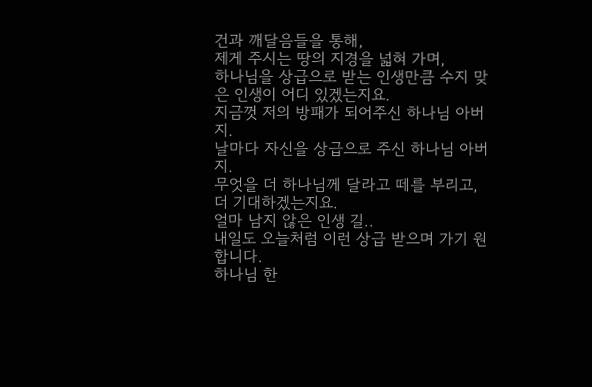건과 깨달음들을 통해,
제게 주시는 땅의 지경을 넓혀 가며,
하나님을 상급으로 받는 인생만큼 수지 맞은 인생이 어디 있겠는지요.
지금껏 저의 방패가 되어주신 하나님 아버지.
날마다 자신을 상급으로 주신 하나님 아버지.
무엇을 더 하나님께 달라고 떼를 부리고,
더 기대하겠는지요.
얼마 남지 않은 인생 길..
내일도 오늘처럼 이런 상급 받으며 가기 원합니다.
하나님 한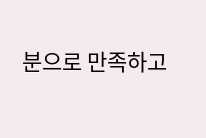분으로 만족하고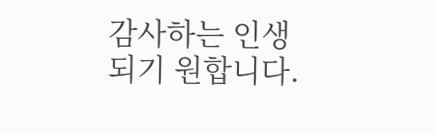감사하는 인생 되기 원합니다.